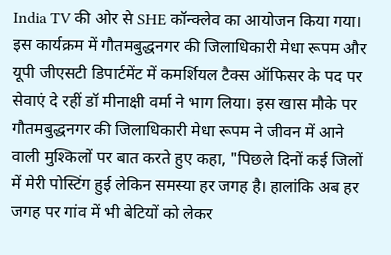India TV की ओर से SHE कॉन्क्लेव का आयोजन किया गया। इस कार्यक्रम में गौतमबुद्धनगर की जिलाधिकारी मेधा रूपम और यूपी जीएसटी डिपार्टमेंट में कमर्शियल टैक्स ऑफिसर के पद पर सेवाएं दे रहीं डॉ मीनाक्षी वर्मा ने भाग लिया। इस खास मौके पर गौतमबुद्धनगर की जिलाधिकारी मेधा रूपम ने जीवन में आने वाली मुश्किलों पर बात करते हुए कहा, "पिछले दिनों कई जिलों में मेरी पोस्टिंग हुई लेकिन समस्या हर जगह है। हालांकि अब हर जगह पर गांव में भी बेटियों को लेकर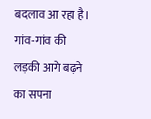बदलाव आ रहा है। गांव-गांव की लड़की आगे बढ़ने का सपना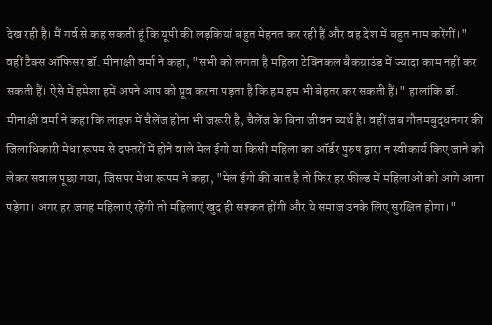देख रही है। मैं गर्व से कह सकती हूं कि यूपी की लड़कियां बहुत मेहनत कर रही हैं और वह देश में बहुत नाम करेंगीं।"
वहीं टैक्स ऑफिसर डॉ. मीनाक्षी वर्मा ने कहा, "सभी को लगता है महिला टेक्निकल बैकग्राउंड में ज्यादा काम नहीं कर सकती हैं। ऐसे में हमेशा हमें अपने आप को प्रूव करना पड़ता है कि हम हम भी बेहतर कर सकती हैं।" हालांकि डॉ. मीनाक्षी वर्मा ने कहा कि लाइफ में चैलेंज होना भी जरूरी है, चैलेंज के बिना जीवन व्यर्थ है। वहीं जब गौतमबुद्धनगर की जिलाधिकारी मेधा रूपम से दफ्तरों में होने वाले मेल ईगो या किसी महिला का ऑर्डर पुरुष द्वारा न स्वीकार्य किए जाने को लेकर सवाल पूछा गया, जिसपर मेधा रूपम ने कहा, "मेल ईगो की बात है तो फिर हर फील्ड में महिलाओं को आगे आना पड़ेगा। अगर हर जगह महिलाएं रहेंगी तो महिलाएं खुद ही सश्कत होंगी और ये समाज उनके लिए सुरक्षित होगा।"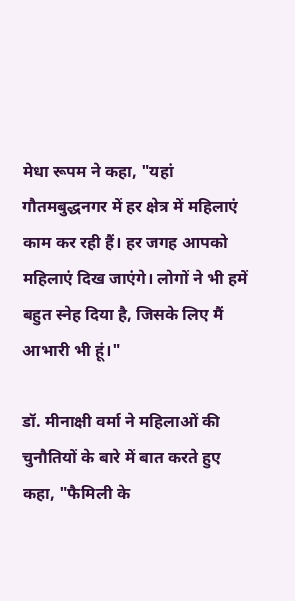मेधा रूपम ने कहा, "यहां गौतमबुद्धनगर में हर क्षेत्र में महिलाएं काम कर रही हैं। हर जगह आपको महिलाएं दिख जाएंगे। लोगों ने भी हमें बहुत स्नेह दिया है, जिसके लिए मैं आभारी भी हूं।"

डॉ. मीनाक्षी वर्मा ने महिलाओं की चुनौतियों के बारे में बात करते हुए कहा, "फैमिली के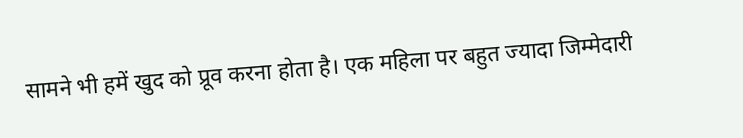सामने भी हमें खुद को प्रूव करना होता है। एक महिला पर बहुत ज्यादा जिम्मेदारी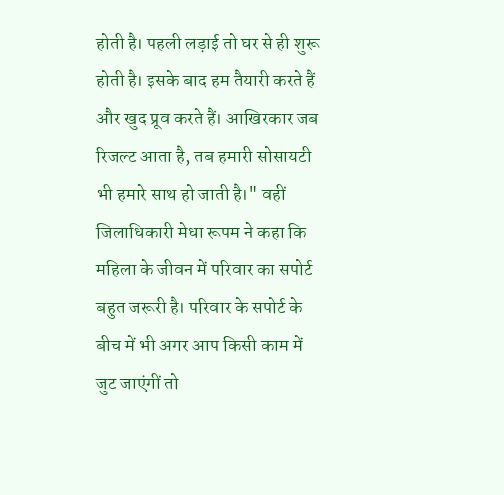होती है। पहली लड़ाई तो घर से ही शुरू होती है। इसके बाद हम तैयारी करते हैं और खुद प्रूव करते हैं। आखिरकार जब रिजल्ट आता है, तब हमारी सोसायटी भी हमारे साथ हो जाती है।" वहीं जिलाधिकारी मेधा रूपम ने कहा कि महिला के जीवन में परिवार का सपोर्ट बहुत जरूरी है। परिवार के सपोर्ट के बीच में भी अगर आप किसी काम में जुट जाएंगीं तो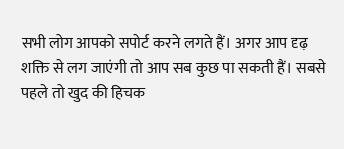सभी लोग आपको सपोर्ट करने लगते हैं। अगर आप दृढ़ शक्ति से लग जाएंगी तो आप सब कुछ पा सकती हैं। सबसे पहले तो खुद की हिचक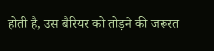होती है, उस बैरियर को तोड़ने की जरूरत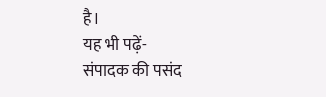है।
यह भी पढ़ें-
संपादक की पसंद